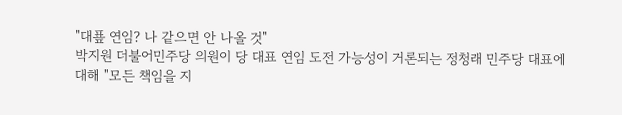"대푶 연임? 나 같으면 안 나올 것"
박지원 더불어민주당 의원이 당 대표 연임 도전 가능성이 거론되는 정청래 민주당 대표에 대해 "모든 책임을 지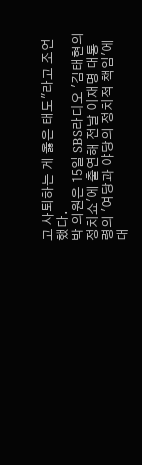고 사퇴하는 게 옳은 태도"라고 조언했다.
박 의원은 15일 SBS라디오 '김태현의 정치쇼'에 출연해 전날 이재명 대통령의 '여당과 야당의 정치적 책임'에 대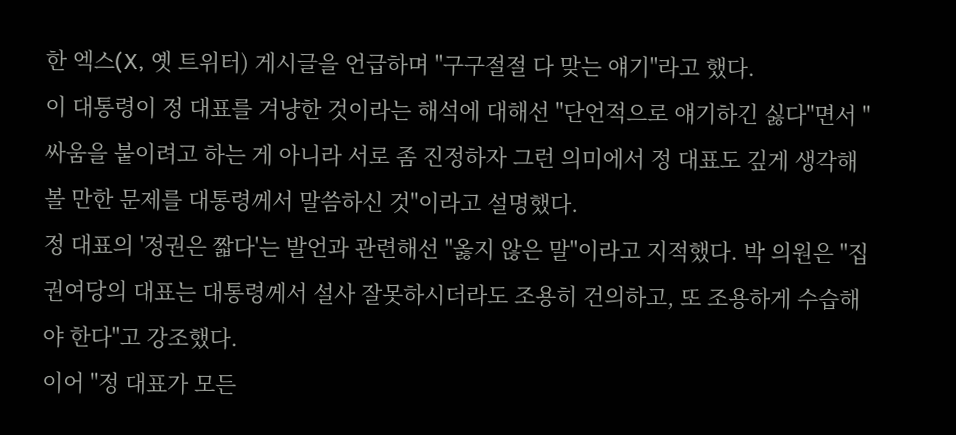한 엑스(X, 옛 트위터) 게시글을 언급하며 "구구절절 다 맞는 얘기"라고 했다.
이 대통령이 정 대표를 겨냥한 것이라는 해석에 대해선 "단언적으로 얘기하긴 싫다"면서 "싸움을 붙이려고 하는 게 아니라 서로 좀 진정하자 그런 의미에서 정 대표도 깊게 생각해 볼 만한 문제를 대통령께서 말씀하신 것"이라고 설명했다.
정 대표의 '정권은 짧다'는 발언과 관련해선 "옳지 않은 말"이라고 지적했다. 박 의원은 "집권여당의 대표는 대통령께서 설사 잘못하시더라도 조용히 건의하고, 또 조용하게 수습해야 한다"고 강조했다.
이어 "정 대표가 모든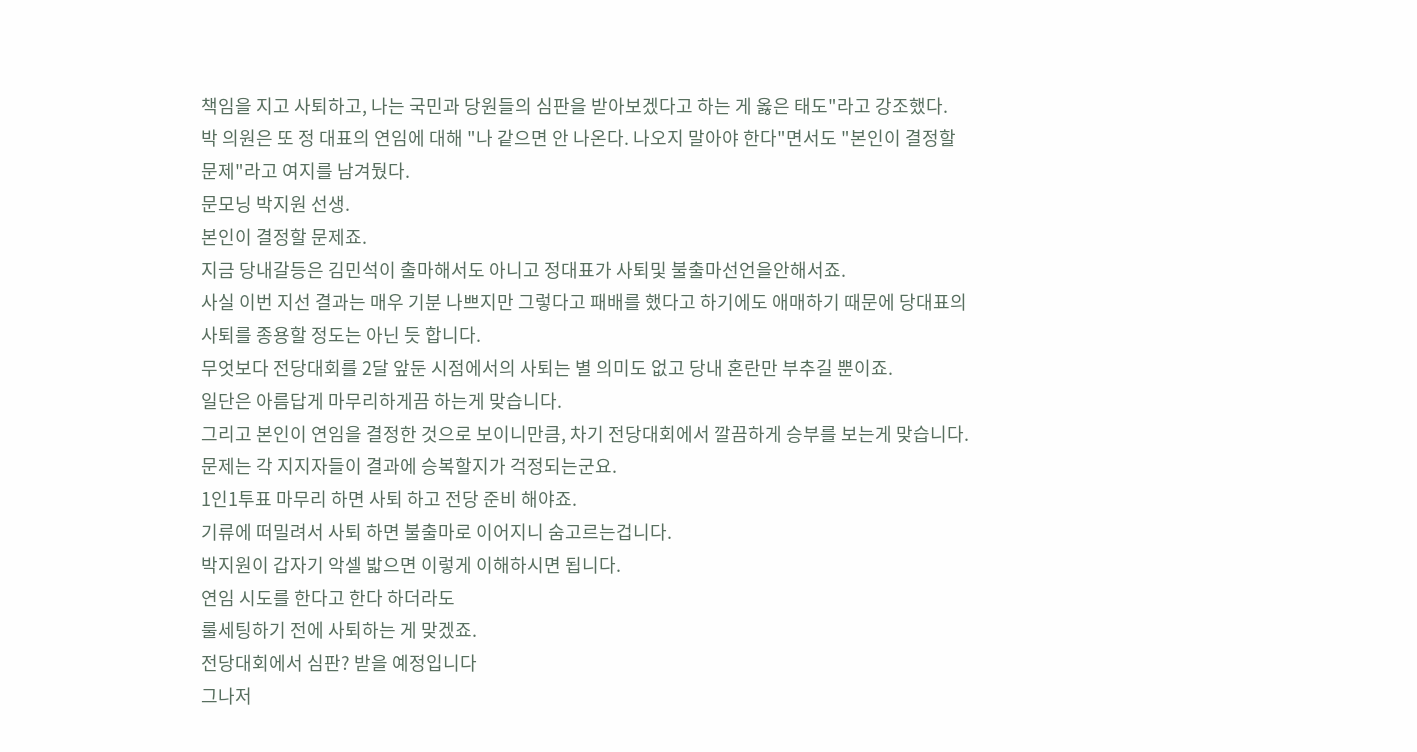책임을 지고 사퇴하고, 나는 국민과 당원들의 심판을 받아보겠다고 하는 게 옳은 태도"라고 강조했다.
박 의원은 또 정 대표의 연임에 대해 "나 같으면 안 나온다. 나오지 말아야 한다"면서도 "본인이 결정할 문제"라고 여지를 남겨뒀다.
문모닝 박지원 선생.
본인이 결정할 문제죠.
지금 당내갈등은 김민석이 출마해서도 아니고 정대표가 사퇴및 불출마선언을안해서죠.
사실 이번 지선 결과는 매우 기분 나쁘지만 그렇다고 패배를 했다고 하기에도 애매하기 때문에 당대표의 사퇴를 종용할 정도는 아닌 듯 합니다.
무엇보다 전당대회를 2달 앞둔 시점에서의 사퇴는 별 의미도 없고 당내 혼란만 부추길 뿐이죠.
일단은 아름답게 마무리하게끔 하는게 맞습니다.
그리고 본인이 연임을 결정한 것으로 보이니만큼, 차기 전당대회에서 깔끔하게 승부를 보는게 맞습니다.
문제는 각 지지자들이 결과에 승복할지가 걱정되는군요.
1인1투표 마무리 하면 사퇴 하고 전당 준비 해야죠.
기류에 떠밀려서 사퇴 하면 불출마로 이어지니 숨고르는겁니다.
박지원이 갑자기 악셀 밟으면 이렇게 이해하시면 됩니다.
연임 시도를 한다고 한다 하더라도
룰세팅하기 전에 사퇴하는 게 맞겠죠.
전당대회에서 심판? 받을 예정입니다
그나저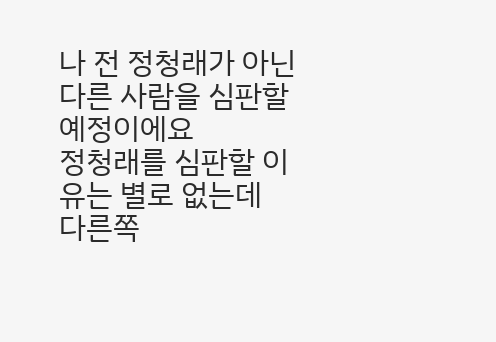나 전 정청래가 아닌 다른 사람을 심판할
예정이에요
정청래를 심판할 이유는 별로 없는데
다른쪽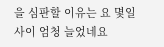을 심판할 이유는 요 몇일 사이 엄청 늘었네요